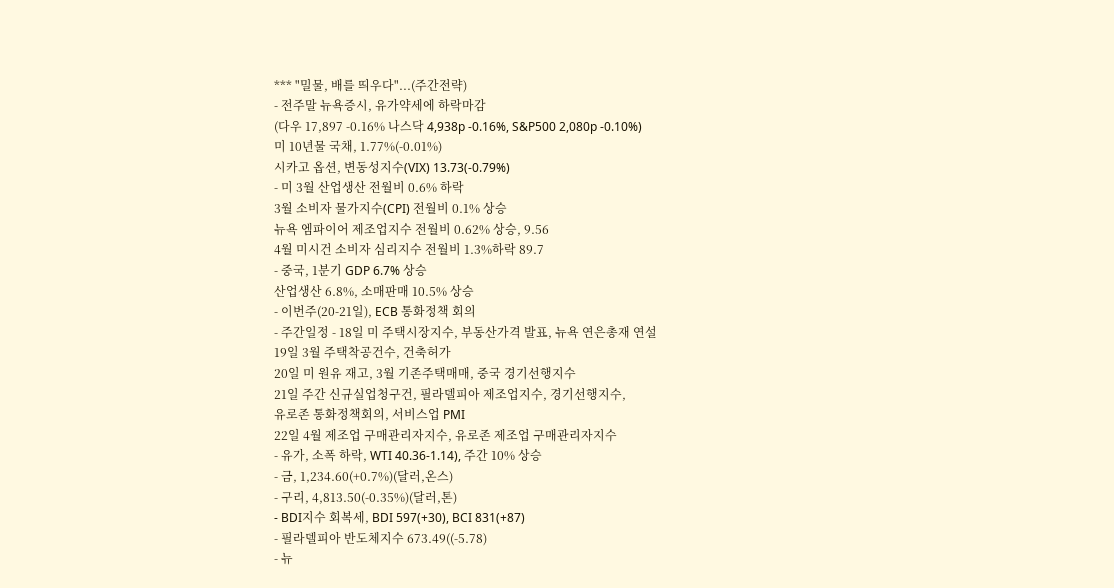*** "밀물, 배를 띄우다"...(주간전략)
- 전주말 뉴욕증시, 유가약세에 하락마감
(다우 17,897 -0.16% 나스닥 4,938p -0.16%, S&P500 2,080p -0.10%)
미 10년물 국채, 1.77%(-0.01%)
시카고 옵션, 변동성지수(VIX) 13.73(-0.79%)
- 미 3월 산업생산 전월비 0.6% 하락
3월 소비자 물가지수(CPI) 전월비 0.1% 상승
뉴욕 엠파이어 제조업지수 전월비 0.62% 상승, 9.56
4월 미시건 소비자 심리지수 전월비 1.3%하락 89.7
- 중국, 1분기 GDP 6.7% 상승
산업생산 6.8%, 소매판매 10.5% 상승
- 이번주(20-21일), ECB 통화정책 회의
- 주간일정 - 18일 미 주택시장지수, 부동산가격 발표, 뉴욕 연은총재 연설
19일 3월 주택착공건수, 건축허가
20일 미 원유 재고, 3월 기존주택매매, 중국 경기선행지수
21일 주간 신규실업청구건, 필라델피아 제조업지수, 경기선행지수,
유로존 통화정책회의, 서비스업 PMI
22일 4월 제조업 구매관리자지수, 유로존 제조업 구매관리자지수
- 유가, 소폭 하락, WTI 40.36-1.14), 주간 10% 상승
- 금, 1,234.60(+0.7%)(달러,온스)
- 구리, 4,813.50(-0.35%)(달러,톤)
- BDI지수 회복세, BDI 597(+30), BCI 831(+87)
- 필라델피아 반도체지수 673.49((-5.78)
- 뉴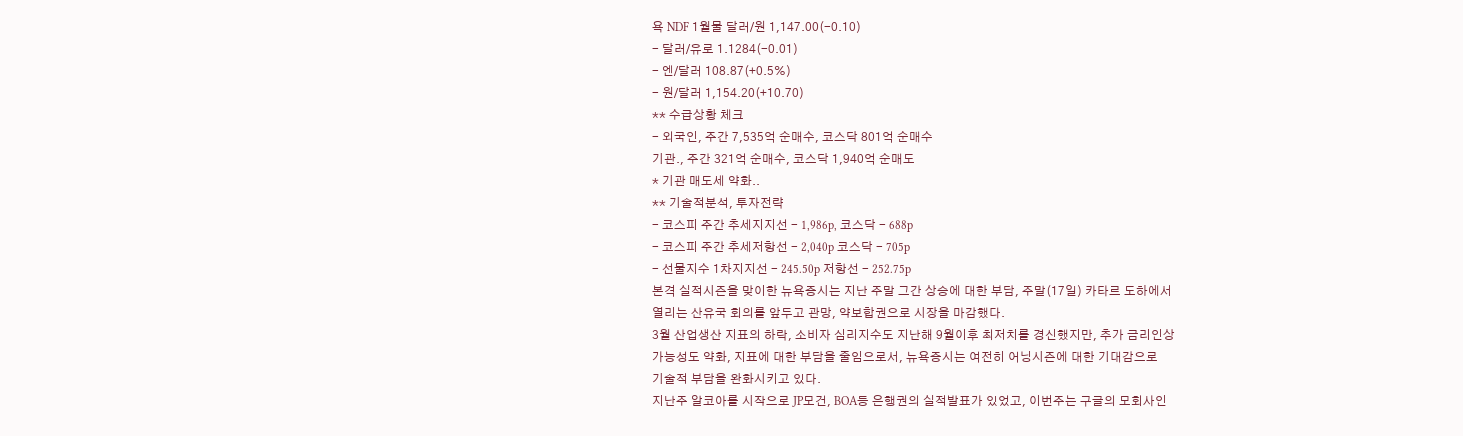욕 NDF 1월물 달러/원 1,147.00(-0.10)
- 달러/유로 1.1284(-0.01)
- 엔/달러 108.87(+0.5%)
- 원/달러 1,154.20(+10.70)
** 수급상황 체크
- 외국인, 주간 7,535억 순매수, 코스닥 801억 순매수
기관., 주간 321억 순매수, 코스닥 1,940억 순매도
* 기관 매도세 약화..
** 기술적분석, 투자전략
- 코스피 주간 추세지지선 - 1,986p, 코스닥 - 688p
- 코스피 주간 추세저항선 - 2,040p 코스닥 - 705p
- 선물지수 1차지지선 - 245.50p 저항선 - 252.75p
본격 실적시즌을 맞이한 뉴욕증시는 지난 주말 그간 상승에 대한 부담, 주말(17일) 카타르 도하에서
열리는 산유국 회의를 앞두고 관망, 약보합권으로 시장을 마감했다.
3월 산업생산 지표의 하락, 소비자 심리지수도 지난해 9월이후 최저치를 경신했지만, 추가 금리인상
가능성도 약화, 지표에 대한 부담을 줄임으로서, 뉴욕증시는 여전히 어닝시즌에 대한 기대감으로
기술적 부담을 완화시키고 있다.
지난주 알코아를 시작으로 JP모건, BOA등 은행권의 실적발표가 있었고, 이번주는 구글의 모회사인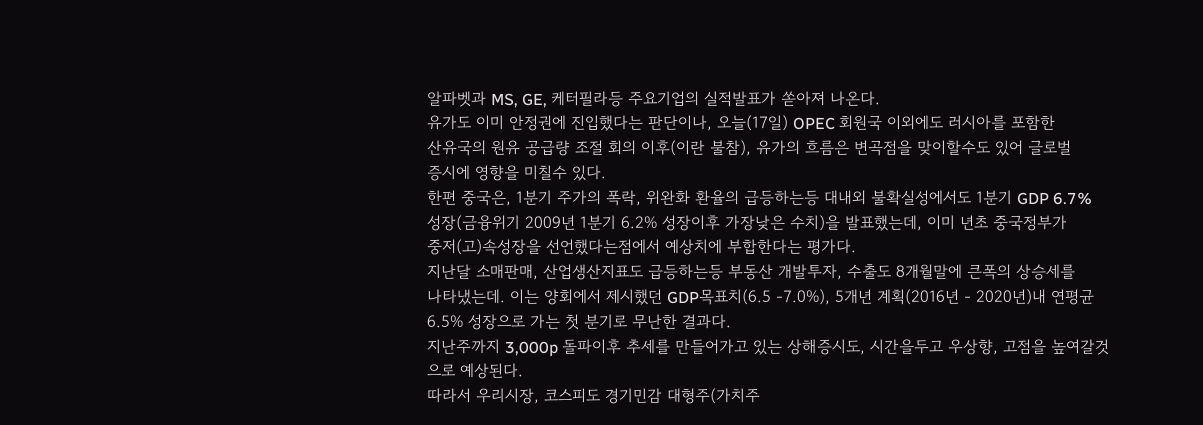알파벳과 MS, GE, 케터필라등 주요기업의 실적발표가 쏟아져 나온다.
유가도 이미 안정권에 진입했다는 판단이나, 오늘(17일) OPEC 회원국 이외에도 러시아를 포함한
산유국의 원유 공급량 조절 회의 이후(이란 불참), 유가의 흐름은 변곡점을 맞이할수도 있어 글로벌
증시에 영향을 미칠수 있다.
한편 중국은, 1분기 주가의 폭락, 위완화 환율의 급등하는등 대내외 불확실성에서도 1분기 GDP 6.7%
성장(금융위기 2009년 1분기 6.2% 성장이후 가장낮은 수치)을 발표했는데, 이미 년초 중국정부가
중저(고)속성장을 선언했다는점에서 예상치에 부합한다는 평가다.
지난달 소매판매, 산업생산지표도 급등하는등 부동산 개발투자, 수출도 8개월말에 큰폭의 상승세를
나타냈는데. 이는 양회에서 제시했던 GDP목표치(6.5 -7.0%), 5개년 계획(2016년 - 2020년)내 연평균
6.5% 성장으로 가는 첫 분기로 무난한 결과다.
지난주까지 3,000p 돌파이후 추세를 만들어가고 있는 상해증시도, 시간을두고 우상향, 고점을 높여갈것
으로 예상된다.
따라서 우리시장, 코스피도 경기민감 대형주(가치주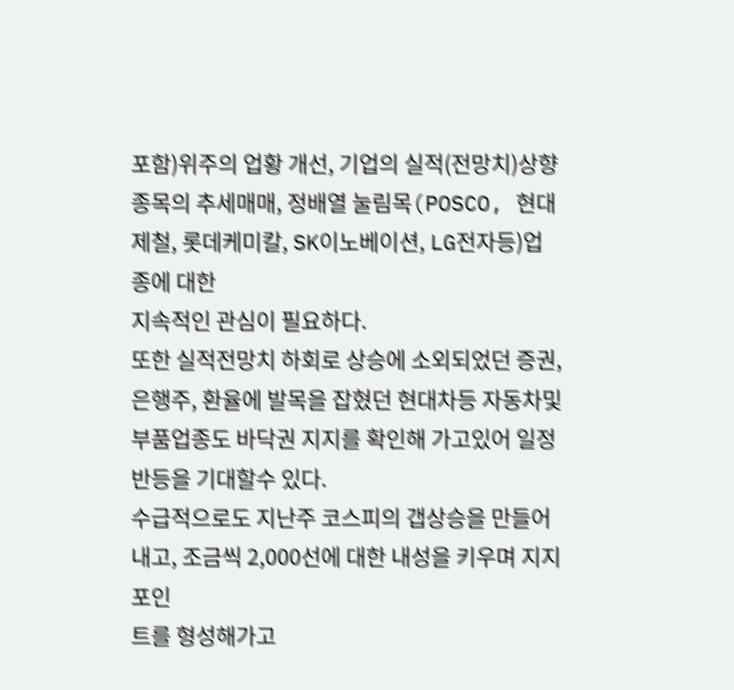포함)위주의 업황 개선, 기업의 실적(전망치)상향
종목의 추세매매, 정배열 눌림목(POSCO, 현대제철, 롯데케미칼, SK이노베이션, LG전자등)업종에 대한
지속적인 관심이 필요하다.
또한 실적전망치 하회로 상승에 소외되었던 증권, 은행주, 환율에 발목을 잡혔던 현대차등 자동차및
부품업종도 바닥권 지지를 확인해 가고있어 일정 반등을 기대할수 있다.
수급적으로도 지난주 코스피의 갭상승을 만들어내고, 조금씩 2,000선에 대한 내성을 키우며 지지포인
트를 형성해가고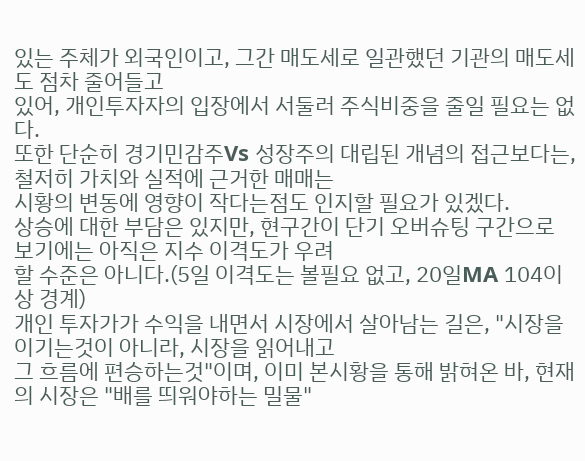있는 주체가 외국인이고, 그간 매도세로 일관했던 기관의 매도세도 점차 줄어들고
있어, 개인투자자의 입장에서 서둘러 주식비중을 줄일 필요는 없다.
또한 단순히 경기민감주Vs 성장주의 대립된 개념의 접근보다는, 철저히 가치와 실적에 근거한 매매는
시황의 변동에 영향이 작다는점도 인지할 필요가 있겠다.
상승에 대한 부담은 있지만, 현구간이 단기 오버슈팅 구간으로 보기에는 아직은 지수 이격도가 우려
할 수준은 아니다.(5일 이격도는 볼필요 없고, 20일MA 104이상 경계)
개인 투자가가 수익을 내면서 시장에서 살아남는 길은, "시장을 이기는것이 아니라, 시장을 읽어내고
그 흐름에 편승하는것"이며, 이미 본시황을 통해 밝혀온 바, 현재의 시장은 "배를 띄워야하는 밀물"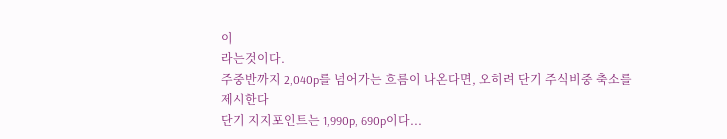이
라는것이다.
주중반까지 2,040p를 넘어가는 흐름이 나온다면, 오히려 단기 주식비중 축소를 제시한다
단기 지지포인트는 1,990p, 690p이다...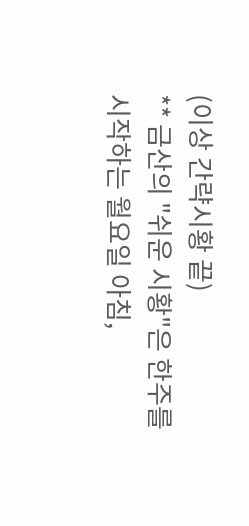(이상 간략시황 끝)
** 금산의 "쉬운 시황"은 한주를 시작하는 월요일 아침,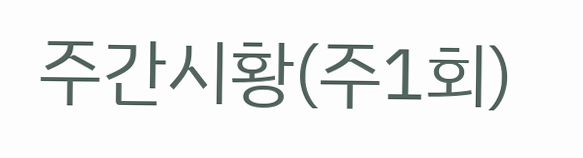주간시황(주1회)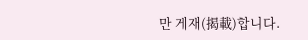만 게재(揭載)합니다.